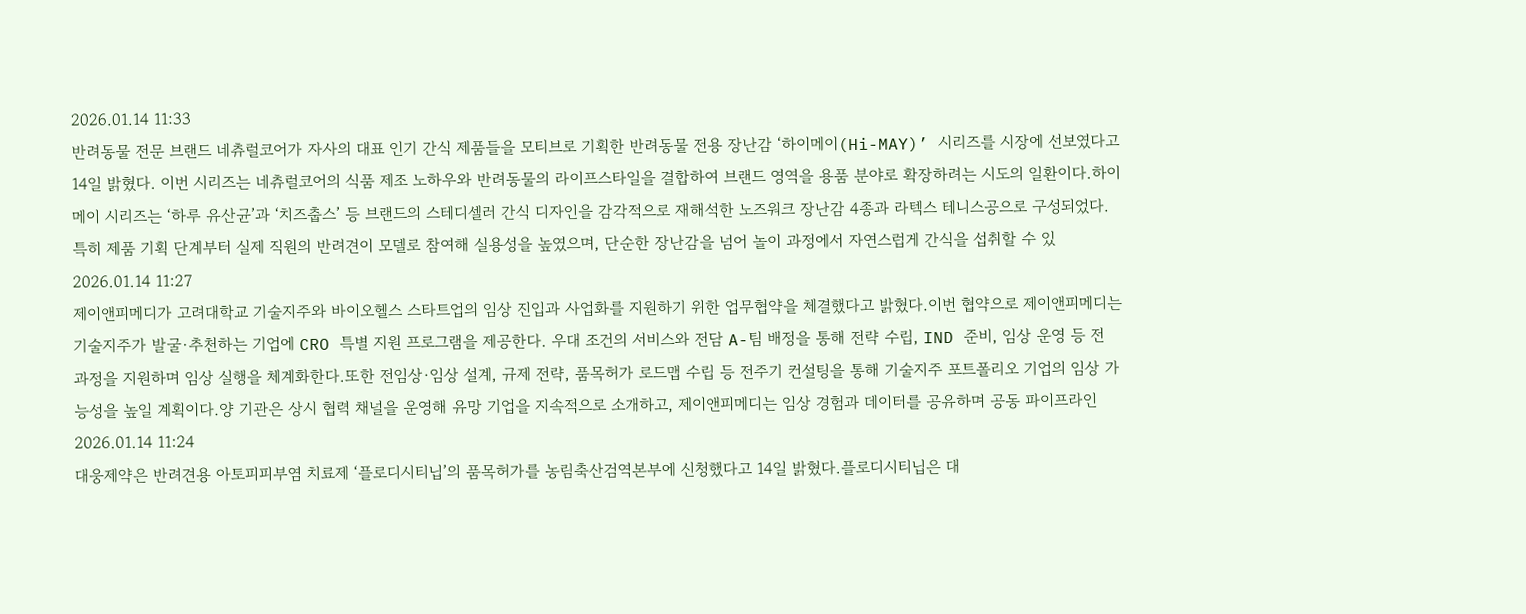2026.01.14 11:33
반려동물 전문 브랜드 네츄럴코어가 자사의 대표 인기 간식 제품들을 모티브로 기획한 반려동물 전용 장난감 ‘하이메이(Hi-MAY)’ 시리즈를 시장에 선보였다고 14일 밝혔다. 이번 시리즈는 네츄럴코어의 식품 제조 노하우와 반려동물의 라이프스타일을 결합하여 브랜드 영역을 용품 분야로 확장하려는 시도의 일환이다.하이메이 시리즈는 ‘하루 유산균’과 ‘치즈춥스’ 등 브랜드의 스테디셀러 간식 디자인을 감각적으로 재해석한 노즈워크 장난감 4종과 라텍스 테니스공으로 구성되었다. 특히 제품 기획 단계부터 실제 직원의 반려견이 모델로 참여해 실용성을 높였으며, 단순한 장난감을 넘어 놀이 과정에서 자연스럽게 간식을 섭취할 수 있2026.01.14 11:27
제이앤피메디가 고려대학교 기술지주와 바이오헬스 스타트업의 임상 진입과 사업화를 지원하기 위한 업무협약을 체결했다고 밝혔다.이번 협약으로 제이앤피메디는 기술지주가 발굴·추천하는 기업에 CRO 특별 지원 프로그램을 제공한다. 우대 조건의 서비스와 전담 A-팀 배정을 통해 전략 수립, IND 준비, 임상 운영 등 전 과정을 지원하며 임상 실행을 체계화한다.또한 전임상·임상 설계, 규제 전략, 품목허가 로드맵 수립 등 전주기 컨설팅을 통해 기술지주 포트폴리오 기업의 임상 가능성을 높일 계획이다.양 기관은 상시 협력 채널을 운영해 유망 기업을 지속적으로 소개하고, 제이앤피메디는 임상 경험과 데이터를 공유하며 공동 파이프라인2026.01.14 11:24
대웅제약은 반려견용 아토피피부염 치료제 ‘플로디시티닙’의 품목허가를 농림축산검역본부에 신청했다고 14일 밝혔다.플로디시티닙은 대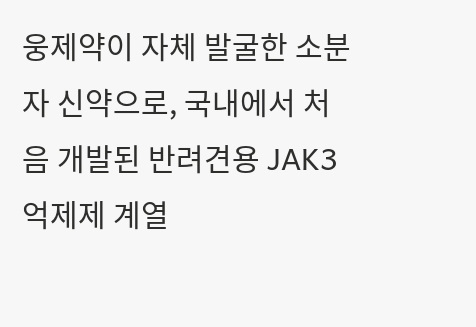웅제약이 자체 발굴한 소분자 신약으로, 국내에서 처음 개발된 반려견용 JAK3 억제제 계열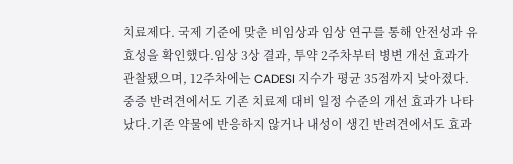치료제다. 국제 기준에 맞춘 비임상과 임상 연구를 통해 안전성과 유효성을 확인했다.임상 3상 결과, 투약 2주차부터 병변 개선 효과가 관찰됐으며, 12주차에는 CADESI 지수가 평균 35점까지 낮아졌다. 중증 반려견에서도 기존 치료제 대비 일정 수준의 개선 효과가 나타났다.기존 약물에 반응하지 않거나 내성이 생긴 반려견에서도 효과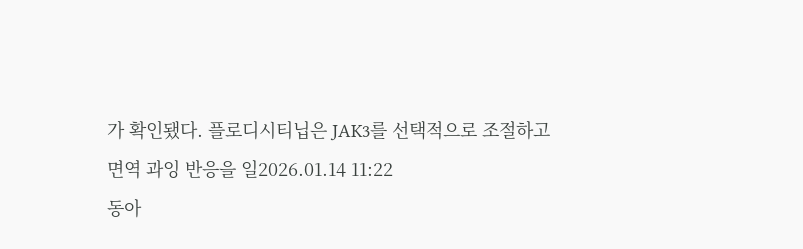가 확인됐다. 플로디시티닙은 JAK3를 선택적으로 조절하고 면역 과잉 반응을 일2026.01.14 11:22
동아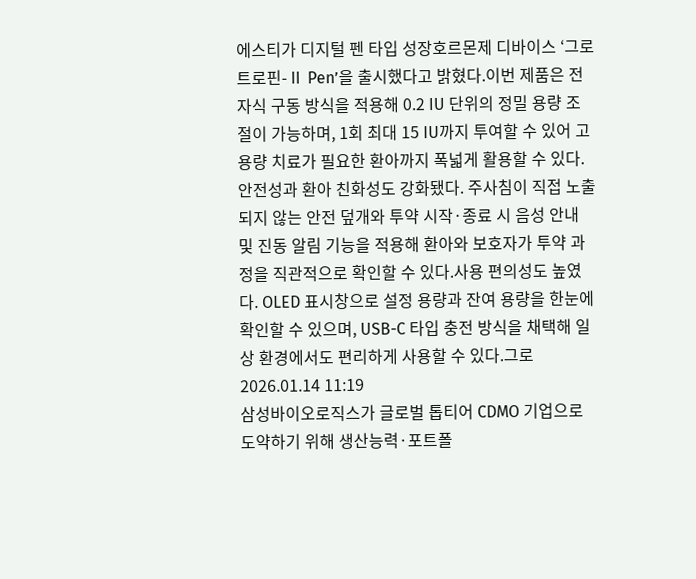에스티가 디지털 펜 타입 성장호르몬제 디바이스 ‘그로트로핀-Ⅱ Pen’을 출시했다고 밝혔다.이번 제품은 전자식 구동 방식을 적용해 0.2 IU 단위의 정밀 용량 조절이 가능하며, 1회 최대 15 IU까지 투여할 수 있어 고용량 치료가 필요한 환아까지 폭넓게 활용할 수 있다.안전성과 환아 친화성도 강화됐다. 주사침이 직접 노출되지 않는 안전 덮개와 투약 시작·종료 시 음성 안내 및 진동 알림 기능을 적용해 환아와 보호자가 투약 과정을 직관적으로 확인할 수 있다.사용 편의성도 높였다. OLED 표시창으로 설정 용량과 잔여 용량을 한눈에 확인할 수 있으며, USB-C 타입 충전 방식을 채택해 일상 환경에서도 편리하게 사용할 수 있다.그로2026.01.14 11:19
삼성바이오로직스가 글로벌 톱티어 CDMO 기업으로 도약하기 위해 생산능력·포트폴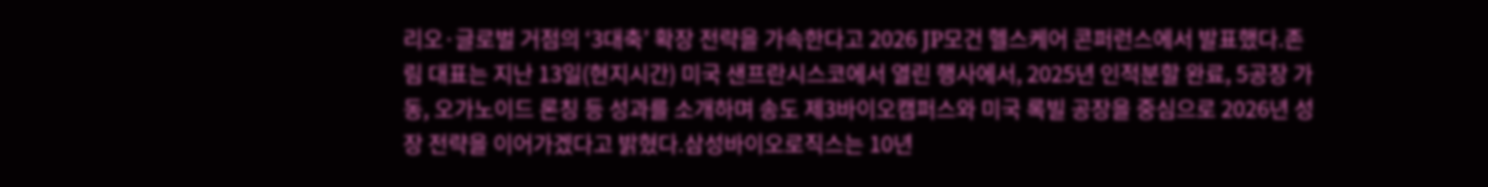리오·글로벌 거점의 ‘3대축’ 확장 전략을 가속한다고 2026 JP모건 헬스케어 콘퍼런스에서 발표했다.존 림 대표는 지난 13일(현지시간) 미국 샌프란시스코에서 열린 행사에서, 2025년 인적분할 완료, 5공장 가동, 오가노이드 론칭 등 성과를 소개하며 송도 제3바이오캠퍼스와 미국 록빌 공장을 중심으로 2026년 성장 전략을 이어가겠다고 밝혔다.삼성바이오로직스는 10년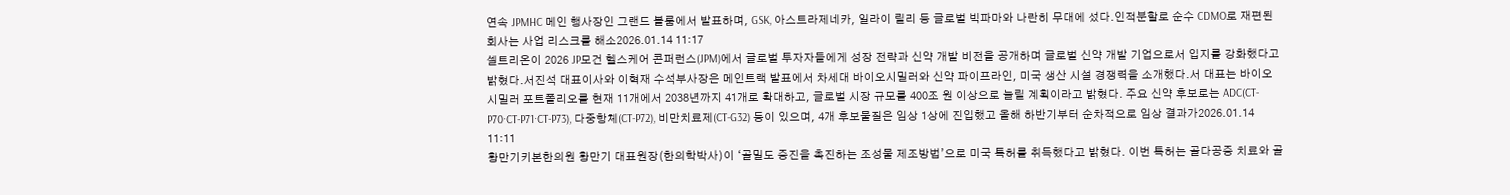연속 JPMHC 메인 행사장인 그랜드 볼룸에서 발표하며, GSK, 아스트라제네카, 일라이 릴리 등 글로벌 빅파마와 나란히 무대에 섰다.인적분할로 순수 CDMO로 재편된 회사는 사업 리스크를 해소2026.01.14 11:17
셀트리온이 2026 JP모건 헬스케어 콘퍼런스(JPM)에서 글로벌 투자자들에게 성장 전략과 신약 개발 비전을 공개하며 글로벌 신약 개발 기업으로서 입지를 강화했다고 밝혔다.서진석 대표이사와 이혁재 수석부사장은 메인트랙 발표에서 차세대 바이오시밀러와 신약 파이프라인, 미국 생산 시설 경쟁력을 소개했다.서 대표는 바이오시밀러 포트폴리오를 현재 11개에서 2038년까지 41개로 확대하고, 글로벌 시장 규모를 400조 원 이상으로 늘릴 계획이라고 밝혔다. 주요 신약 후보로는 ADC(CT-P70·CT-P71·CT-P73), 다중항체(CT-P72), 비만치료제(CT-G32) 등이 있으며, 4개 후보물질은 임상 1상에 진입했고 올해 하반기부터 순차적으로 임상 결과가2026.01.14 11:11
황만기키본한의원 황만기 대표원장(한의학박사)이 ‘골밀도 증진을 촉진하는 조성물 제조방법’으로 미국 특허를 취득했다고 밝혔다. 이번 특허는 골다공증 치료와 골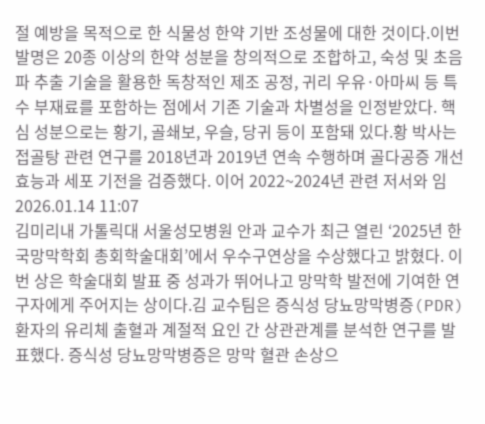절 예방을 목적으로 한 식물성 한약 기반 조성물에 대한 것이다.이번 발명은 20종 이상의 한약 성분을 창의적으로 조합하고, 숙성 및 초음파 추출 기술을 활용한 독창적인 제조 공정, 귀리 우유·아마씨 등 특수 부재료를 포함하는 점에서 기존 기술과 차별성을 인정받았다. 핵심 성분으로는 황기, 골쇄보, 우슬, 당귀 등이 포함돼 있다.황 박사는 접골탕 관련 연구를 2018년과 2019년 연속 수행하며 골다공증 개선 효능과 세포 기전을 검증했다. 이어 2022~2024년 관련 저서와 임2026.01.14 11:07
김미리내 가톨릭대 서울성모병원 안과 교수가 최근 열린 ‘2025년 한국망막학회 총회학술대회’에서 우수구연상을 수상했다고 밝혔다. 이번 상은 학술대회 발표 중 성과가 뛰어나고 망막학 발전에 기여한 연구자에게 주어지는 상이다.김 교수팀은 증식성 당뇨망막병증(PDR) 환자의 유리체 출혈과 계절적 요인 간 상관관계를 분석한 연구를 발표했다. 증식성 당뇨망막병증은 망막 혈관 손상으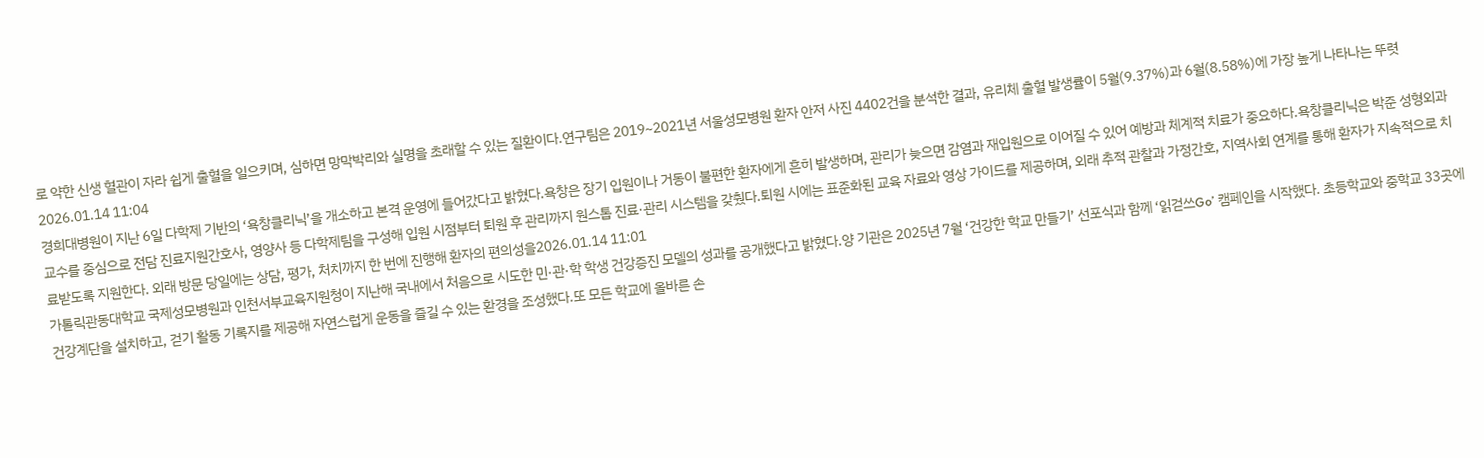로 약한 신생 혈관이 자라 쉽게 출혈을 일으키며, 심하면 망막박리와 실명을 초래할 수 있는 질환이다.연구팀은 2019~2021년 서울성모병원 환자 안저 사진 4402건을 분석한 결과, 유리체 출혈 발생률이 5월(9.37%)과 6월(8.58%)에 가장 높게 나타나는 뚜렷2026.01.14 11:04
경희대병원이 지난 6일 다학제 기반의 ‘욕창클리닉’을 개소하고 본격 운영에 들어갔다고 밝혔다.욕창은 장기 입원이나 거동이 불편한 환자에게 흔히 발생하며, 관리가 늦으면 감염과 재입원으로 이어질 수 있어 예방과 체계적 치료가 중요하다.욕창클리닉은 박준 성형외과 교수를 중심으로 전담 진료지원간호사, 영양사 등 다학제팀을 구성해 입원 시점부터 퇴원 후 관리까지 원스톱 진료·관리 시스템을 갖췄다.퇴원 시에는 표준화된 교육 자료와 영상 가이드를 제공하며, 외래 추적 관찰과 가정간호, 지역사회 연계를 통해 환자가 지속적으로 치료받도록 지원한다. 외래 방문 당일에는 상담, 평가, 처치까지 한 번에 진행해 환자의 편의성을2026.01.14 11:01
가톨릭관동대학교 국제성모병원과 인천서부교육지원청이 지난해 국내에서 처음으로 시도한 민·관·학 학생 건강증진 모델의 성과를 공개했다고 밝혔다.양 기관은 2025년 7월 ‘건강한 학교 만들기’ 선포식과 함께 ‘읽걷쓰Go’ 캠페인을 시작했다. 초등학교와 중학교 33곳에 건강계단을 설치하고, 걷기 활동 기록지를 제공해 자연스럽게 운동을 즐길 수 있는 환경을 조성했다.또 모든 학교에 올바른 손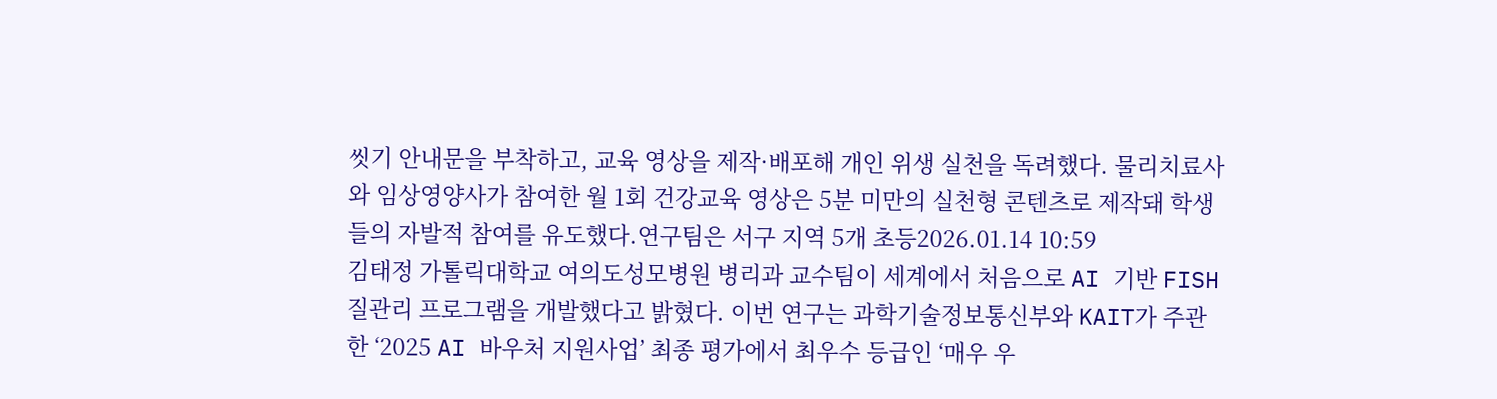씻기 안내문을 부착하고, 교육 영상을 제작·배포해 개인 위생 실천을 독려했다. 물리치료사와 임상영양사가 참여한 월 1회 건강교육 영상은 5분 미만의 실천형 콘텐츠로 제작돼 학생들의 자발적 참여를 유도했다.연구팀은 서구 지역 5개 초등2026.01.14 10:59
김태정 가톨릭대학교 여의도성모병원 병리과 교수팀이 세계에서 처음으로 AI 기반 FISH 질관리 프로그램을 개발했다고 밝혔다. 이번 연구는 과학기술정보통신부와 KAIT가 주관한 ‘2025 AI 바우처 지원사업’ 최종 평가에서 최우수 등급인 ‘매우 우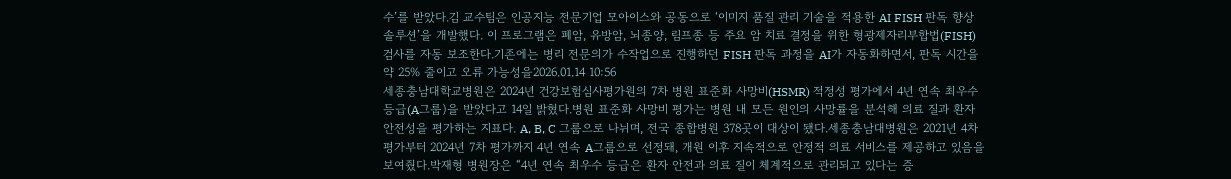수’를 받았다.김 교수팀은 인공지능 전문기업 모아이스와 공동으로 ‘이미지 품질 관리 기술을 적용한 AI FISH 판독 향상 솔루션’을 개발했다. 이 프로그램은 폐암, 유방암, 뇌종양, 림프종 등 주요 암 치료 결정을 위한 형광제자리부합법(FISH) 검사를 자동 보조한다.기존에는 병리 전문의가 수작업으로 진행하던 FISH 판독 과정을 AI가 자동화하면서, 판독 시간을 약 25% 줄이고 오류 가능성을2026.01.14 10:56
세종충남대학교병원은 2024년 건강보험심사평가원의 7차 병원 표준화 사망비(HSMR) 적정성 평가에서 4년 연속 최우수 등급(A그룹)을 받았다고 14일 밝혔다.병원 표준화 사망비 평가는 병원 내 모든 원인의 사망률을 분석해 의료 질과 환자 안전성을 평가하는 지표다. A, B, C 그룹으로 나뉘며, 전국 종합병원 378곳이 대상이 됐다.세종충남대병원은 2021년 4차 평가부터 2024년 7차 평가까지 4년 연속 A그룹으로 선정돼, 개원 이후 지속적으로 안정적 의료 서비스를 제공하고 있음을 보여줬다.박재형 병원장은 “4년 연속 최우수 등급은 환자 안전과 의료 질이 체계적으로 관리되고 있다는 증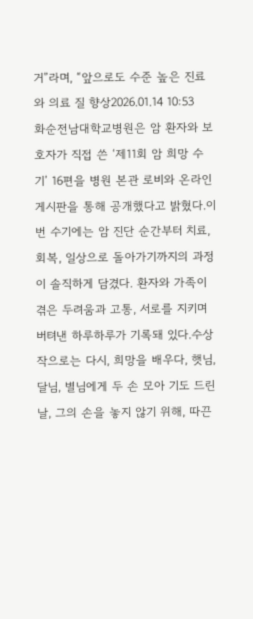거”라며, “앞으로도 수준 높은 진료와 의료 질 향상2026.01.14 10:53
화순전남대학교병원은 암 환자와 보호자가 직접 쓴 ‘제11회 암 희망 수기’ 16편을 병원 본관 로비와 온라인 게시판을 통해 공개했다고 밝혔다.이번 수기에는 암 진단 순간부터 치료, 회복, 일상으로 돌아가기까지의 과정이 솔직하게 담겼다. 환자와 가족이 겪은 두려움과 고통, 서로를 지키며 버텨낸 하루하루가 기록돼 있다.수상작으로는 다시, 희망을 배우다, 햇님, 달님, 별님에게 두 손 모아 기도 드린 날, 그의 손을 놓지 않기 위해, 따끈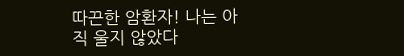따끈한 암환자! 나는 아직 울지 않았다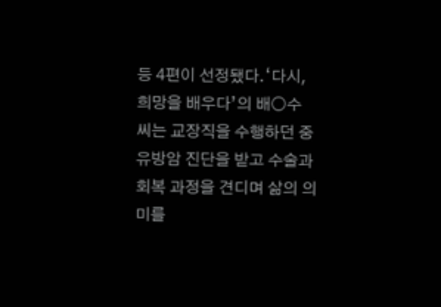등 4편이 선정됐다.‘다시, 희망을 배우다’의 배○수 씨는 교장직을 수행하던 중 유방암 진단을 받고 수술과 회복 과정을 견디며 삶의 의미를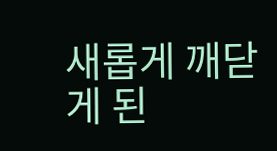새롭게 깨닫게 된